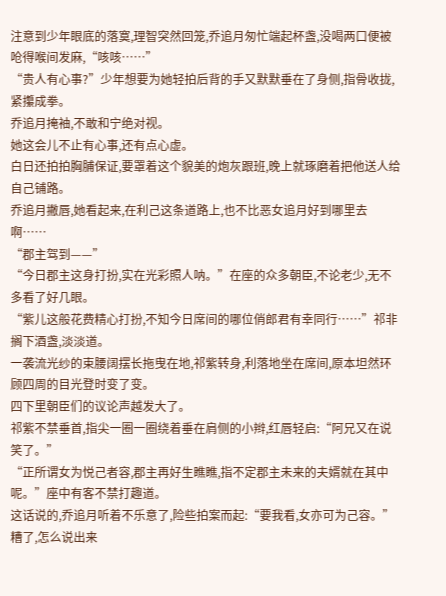注意到少年眼底的落寞,理智突然回笼,乔追月匆忙端起杯盏,没喝两口便被呛得喉间发麻,“咳咳……”
“贵人有心事?”少年想要为她轻拍后背的手又默默垂在了身侧,指骨收拢,紧攥成拳。
乔追月掩袖,不敢和宁绝对视。
她这会儿不止有心事,还有点心虚。
白日还拍拍胸脯保证,要罩着这个貌美的炮灰跟班,晚上就琢磨着把他送人给自己铺路。
乔追月撇唇,她看起来,在利己这条道路上,也不比恶女追月好到哪里去啊……
“郡主驾到——”
“今日郡主这身打扮,实在光彩照人呐。”在座的众多朝臣,不论老少,无不多看了好几眼。
“紫儿这般花费精心打扮,不知今日席间的哪位俏郎君有幸同行……”祁非搁下酒盏,淡淡道。
一袭流光纱的束腰阔摆长拖曳在地,祁紫转身,利落地坐在席间,原本坦然环顾四周的目光登时变了变。
四下里朝臣们的议论声越发大了。
祁紫不禁垂首,指尖一圈一圈绕着垂在肩侧的小辫,红唇轻启:“阿兄又在说笑了。”
“正所谓女为悦己者容,郡主再好生瞧瞧,指不定郡主未来的夫婿就在其中呢。”座中有客不禁打趣道。
这话说的,乔追月听着不乐意了,险些拍案而起:“要我看,女亦可为己容。”
糟了,怎么说出来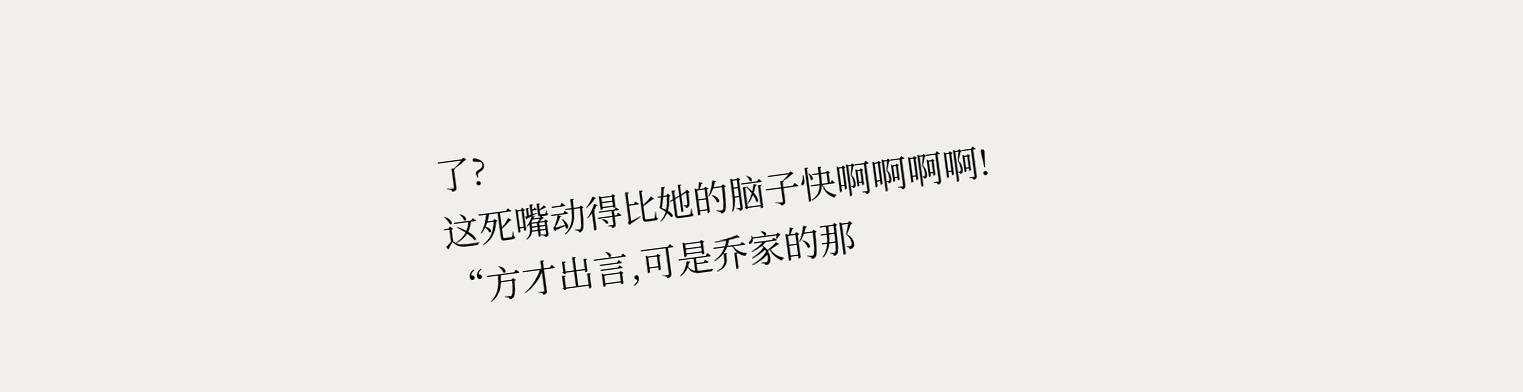了?
这死嘴动得比她的脑子快啊啊啊啊!
“方才出言,可是乔家的那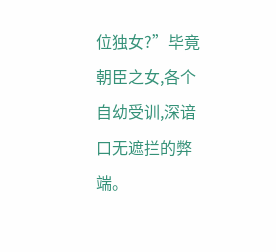位独女?”毕竟朝臣之女,各个自幼受训,深谙口无遮拦的弊端。